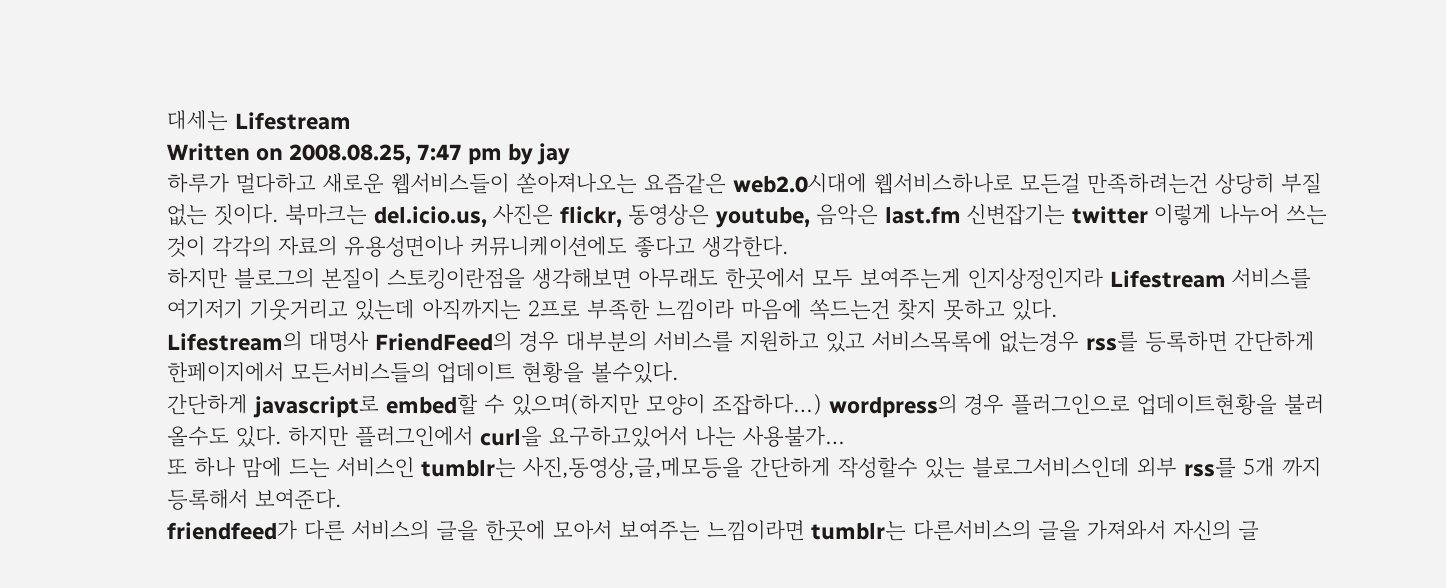대세는 Lifestream
Written on 2008.08.25, 7:47 pm by jay
하루가 멀다하고 새로운 웹서비스들이 쏟아져나오는 요즘같은 web2.0시대에 웹서비스하나로 모든걸 만족하려는건 상당히 부질없는 짓이다. 북마크는 del.icio.us, 사진은 flickr, 동영상은 youtube, 음악은 last.fm 신변잡기는 twitter 이렇게 나누어 쓰는것이 각각의 자료의 유용성면이나 커뮤니케이션에도 좋다고 생각한다.
하지만 블로그의 본질이 스토킹이란점을 생각해보면 아무래도 한곳에서 모두 보여주는게 인지상정인지라 Lifestream 서비스를 여기저기 기웃거리고 있는데 아직까지는 2프로 부족한 느낌이라 마음에 쏙드는건 찾지 못하고 있다.
Lifestream의 대명사 FriendFeed의 경우 대부분의 서비스를 지원하고 있고 서비스목록에 없는경우 rss를 등록하면 간단하게 한페이지에서 모든서비스들의 업데이트 현황을 볼수있다.
간단하게 javascript로 embed할 수 있으며(하지만 모양이 조잡하다…) wordpress의 경우 플러그인으로 업데이트현황을 불러올수도 있다. 하지만 플러그인에서 curl을 요구하고있어서 나는 사용불가…
또 하나 맘에 드는 서비스인 tumblr는 사진,동영상,글,메모등을 간단하게 작성할수 있는 블로그서비스인데 외부 rss를 5개 까지 등록해서 보여준다.
friendfeed가 다른 서비스의 글을 한곳에 모아서 보여주는 느낌이라면 tumblr는 다른서비스의 글을 가져와서 자신의 글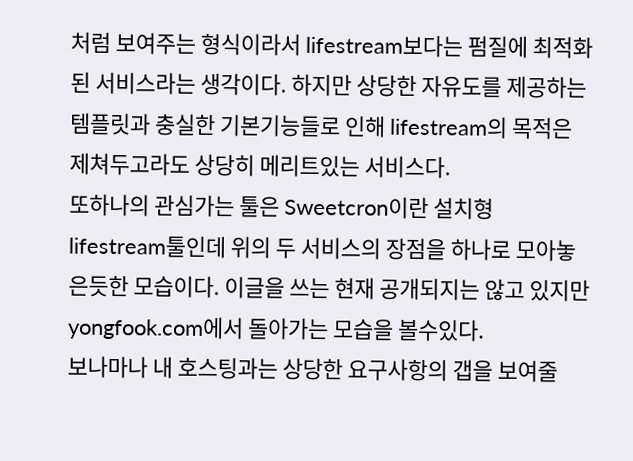처럼 보여주는 형식이라서 lifestream보다는 펌질에 최적화된 서비스라는 생각이다. 하지만 상당한 자유도를 제공하는 템플릿과 충실한 기본기능들로 인해 lifestream의 목적은 제쳐두고라도 상당히 메리트있는 서비스다.
또하나의 관심가는 툴은 Sweetcron이란 설치형 lifestream툴인데 위의 두 서비스의 장점을 하나로 모아놓은듯한 모습이다. 이글을 쓰는 현재 공개되지는 않고 있지만 yongfook.com에서 돌아가는 모습을 볼수있다.
보나마나 내 호스팅과는 상당한 요구사항의 갭을 보여줄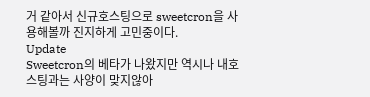거 같아서 신규호스팅으로 sweetcron을 사용해볼까 진지하게 고민중이다.
Update
Sweetcron의 베타가 나왔지만 역시나 내호스팅과는 사양이 맞지않아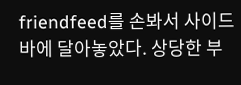friendfeed를 손봐서 사이드바에 달아놓았다. 상당한 부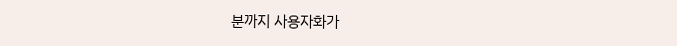분까지 사용자화가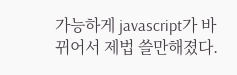가능하게 javascript가 바뀌어서 제법 쓸만해졌다.